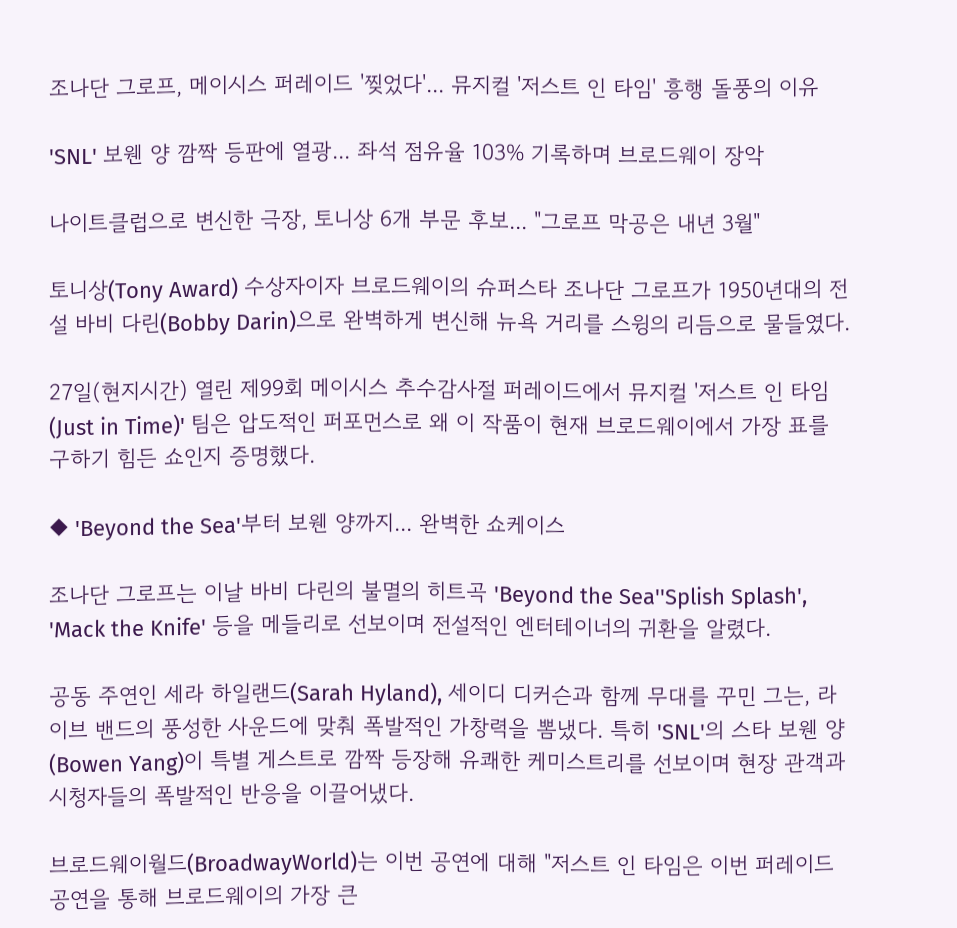조나단 그로프, 메이시스 퍼레이드 '찢었다'... 뮤지컬 '저스트 인 타임' 흥행 돌풍의 이유

'SNL' 보웬 양 깜짝 등판에 열광... 좌석 점유율 103% 기록하며 브로드웨이 장악

나이트클럽으로 변신한 극장, 토니상 6개 부문 후보... "그로프 막공은 내년 3월"

토니상(Tony Award) 수상자이자 브로드웨이의 슈퍼스타 조나단 그로프가 1950년대의 전설 바비 다린(Bobby Darin)으로 완벽하게 변신해 뉴욕 거리를 스윙의 리듬으로 물들였다.

27일(현지시간) 열린 제99회 메이시스 추수감사절 퍼레이드에서 뮤지컬 '저스트 인 타임(Just in Time)' 팀은 압도적인 퍼포먼스로 왜 이 작품이 현재 브로드웨이에서 가장 표를 구하기 힘든 쇼인지 증명했다.

◆ 'Beyond the Sea'부터 보웬 양까지... 완벽한 쇼케이스

조나단 그로프는 이날 바비 다린의 불멸의 히트곡 'Beyond the Sea''Splish Splash', 'Mack the Knife' 등을 메들리로 선보이며 전설적인 엔터테이너의 귀환을 알렸다.

공동 주연인 세라 하일랜드(Sarah Hyland), 세이디 디커슨과 함께 무대를 꾸민 그는, 라이브 밴드의 풍성한 사운드에 맞춰 폭발적인 가창력을 뽐냈다. 특히 'SNL'의 스타 보웬 양(Bowen Yang)이 특별 게스트로 깜짝 등장해 유쾌한 케미스트리를 선보이며 현장 관객과 시청자들의 폭발적인 반응을 이끌어냈다.

브로드웨이월드(BroadwayWorld)는 이번 공연에 대해 "저스트 인 타임은 이번 퍼레이드 공연을 통해 브로드웨이의 가장 큰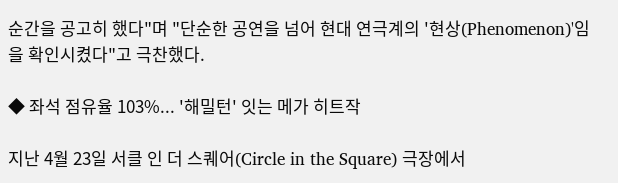순간을 공고히 했다"며 "단순한 공연을 넘어 현대 연극계의 '현상(Phenomenon)'임을 확인시켰다"고 극찬했다.

◆ 좌석 점유율 103%... '해밀턴' 잇는 메가 히트작

지난 4월 23일 서클 인 더 스퀘어(Circle in the Square) 극장에서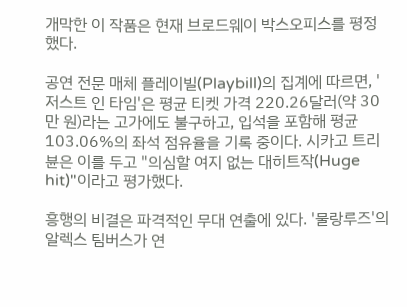개막한 이 작품은 현재 브로드웨이 박스오피스를 평정했다.

공연 전문 매체 플레이빌(Playbill)의 집계에 따르면, '저스트 인 타임'은 평균 티켓 가격 220.26달러(약 30만 원)라는 고가에도 불구하고, 입석을 포함해 평균 103.06%의 좌석 점유율을 기록 중이다. 시카고 트리뷴은 이를 두고 "의심할 여지 없는 대히트작(Huge hit)"이라고 평가했다.

흥행의 비결은 파격적인 무대 연출에 있다. '물랑루즈'의 알렉스 팀버스가 연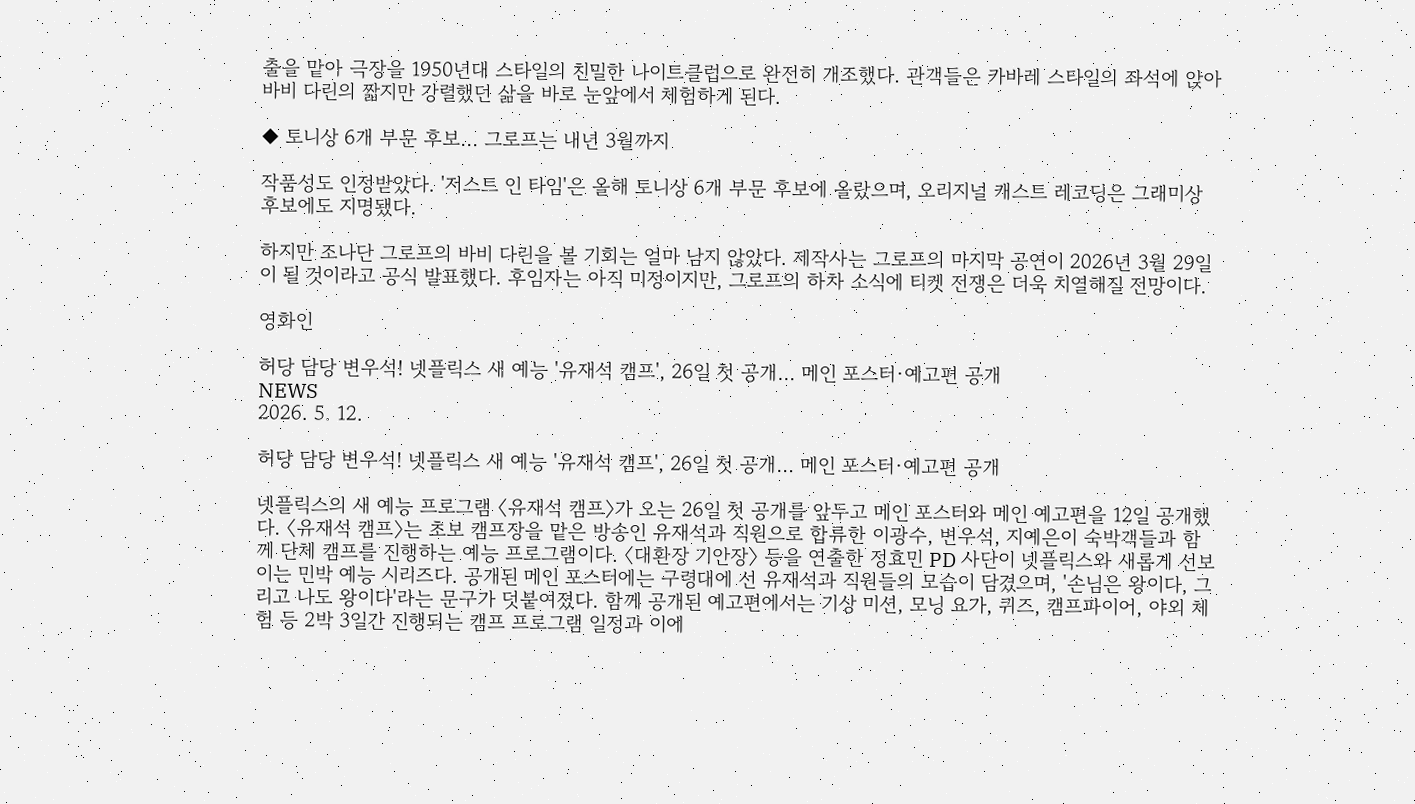출을 맡아 극장을 1950년대 스타일의 친밀한 나이트클럽으로 완전히 개조했다. 관객들은 카바레 스타일의 좌석에 앉아 바비 다린의 짧지만 강렬했던 삶을 바로 눈앞에서 체험하게 된다.

◆ 토니상 6개 부문 후보... 그로프는 내년 3월까지

작품성도 인정받았다. '저스트 인 타임'은 올해 토니상 6개 부문 후보에 올랐으며, 오리지널 캐스트 레코딩은 그래미상 후보에도 지명됐다.

하지만 조나단 그로프의 바비 다린을 볼 기회는 얼마 남지 않았다. 제작사는 그로프의 마지막 공연이 2026년 3월 29일이 될 것이라고 공식 발표했다. 후임자는 아직 미정이지만, 그로프의 하차 소식에 티켓 전쟁은 더욱 치열해질 전망이다.

영화인

허당 담당 변우석! 넷플릭스 새 예능 '유재석 캠프', 26일 첫 공개… 메인 포스터·예고편 공개
NEWS
2026. 5. 12.

허당 담당 변우석! 넷플릭스 새 예능 '유재석 캠프', 26일 첫 공개… 메인 포스터·예고편 공개

넷플릭스의 새 예능 프로그램 〈유재석 캠프〉가 오는 26일 첫 공개를 앞두고 메인 포스터와 메인 예고편을 12일 공개했다. 〈유재석 캠프〉는 초보 캠프장을 맡은 방송인 유재석과 직원으로 합류한 이광수, 변우석, 지예은이 숙박객들과 함께 단체 캠프를 진행하는 예능 프로그램이다. 〈대환장 기안장〉 등을 연출한 정효민 PD 사단이 넷플릭스와 새롭게 선보이는 민박 예능 시리즈다. 공개된 메인 포스터에는 구령대에 선 유재석과 직원들의 모습이 담겼으며, '손님은 왕이다, 그리고 나도 왕이다'라는 문구가 덧붙여졌다. 함께 공개된 예고편에서는 기상 미션, 모닝 요가, 퀴즈, 캠프파이어, 야외 체험 등 2박 3일간 진행되는 캠프 프로그램 일정과 이에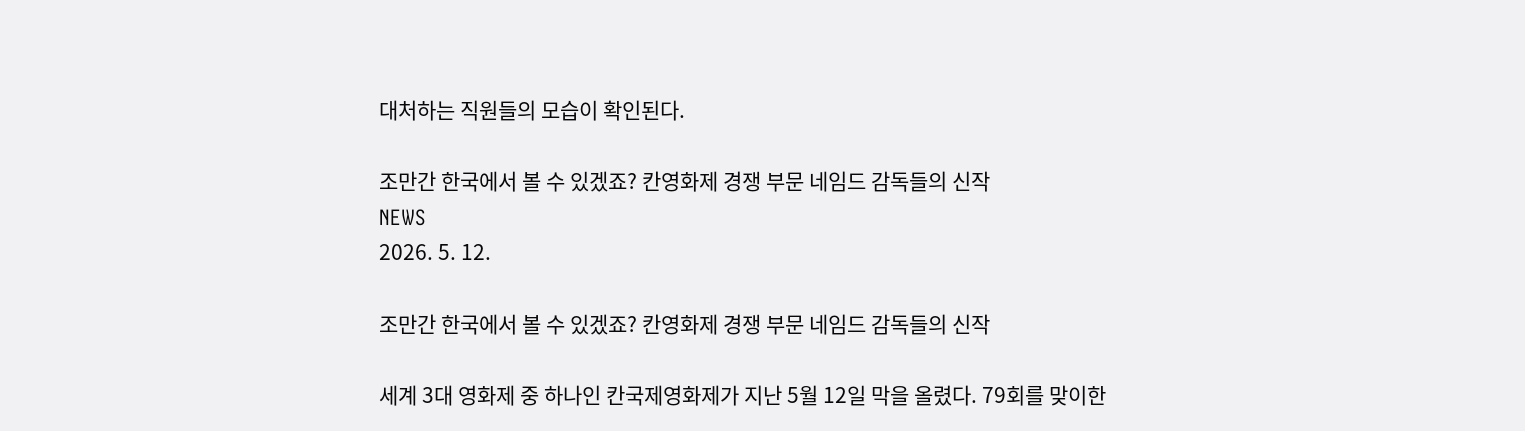대처하는 직원들의 모습이 확인된다.

조만간 한국에서 볼 수 있겠죠? 칸영화제 경쟁 부문 네임드 감독들의 신작
NEWS
2026. 5. 12.

조만간 한국에서 볼 수 있겠죠? 칸영화제 경쟁 부문 네임드 감독들의 신작

세계 3대 영화제 중 하나인 칸국제영화제가 지난 5월 12일 막을 올렸다. 79회를 맞이한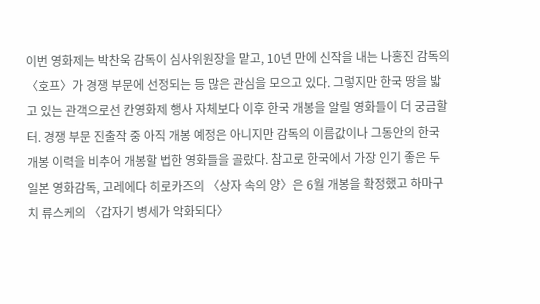이번 영화제는 박찬욱 감독이 심사위원장을 맡고, 10년 만에 신작을 내는 나홍진 감독의 〈호프〉가 경쟁 부문에 선정되는 등 많은 관심을 모으고 있다. 그렇지만 한국 땅을 밟고 있는 관객으로선 칸영화제 행사 자체보다 이후 한국 개봉을 알릴 영화들이 더 궁금할 터. 경쟁 부문 진출작 중 아직 개봉 예정은 아니지만 감독의 이름값이나 그동안의 한국 개봉 이력을 비추어 개봉할 법한 영화들을 골랐다. 참고로 한국에서 가장 인기 좋은 두 일본 영화감독, 고레에다 히로카즈의 〈상자 속의 양〉은 6월 개봉을 확정했고 하마구치 류스케의 〈갑자기 병세가 악화되다〉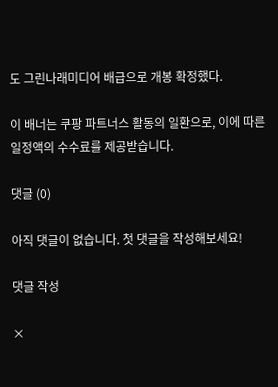도 그린나래미디어 배급으로 개봉 확정했다.

이 배너는 쿠팡 파트너스 활동의 일환으로, 이에 따른 일정액의 수수료를 제공받습니다.

댓글 (0)

아직 댓글이 없습니다. 첫 댓글을 작성해보세요!

댓글 작성

×